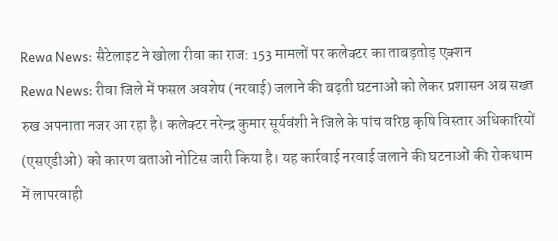Rewa News: सैटेलाइट ने खोला रीवा का राज: 153 मामलों पर कलेक्टर का ताबड़तोड़ एक्शन
Rewa News: रीवा जिले में फसल अवशेष (नरवाई) जलाने की बढ़ती घटनाओं को लेकर प्रशासन अब सख्त रुख अपनाता नजर आ रहा है। कलेक्टर नरेन्द्र कुमार सूर्यवंशी ने जिले के पांच वरिष्ठ कृषि विस्तार अधिकारियों (एसएडीओ) को कारण बताओ नोटिस जारी किया है। यह कार्रवाई नरवाई जलाने की घटनाओं की रोकथाम में लापरवाही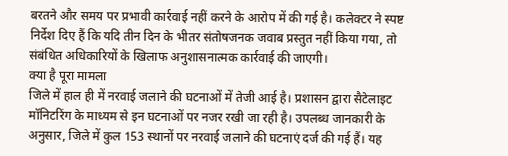बरतने और समय पर प्रभावी कार्रवाई नहीं करने के आरोप में की गई है। कलेक्टर ने स्पष्ट निर्देश दिए हैं कि यदि तीन दिन के भीतर संतोषजनक जवाब प्रस्तुत नहीं किया गया, तो संबंधित अधिकारियों के खिलाफ अनुशासनात्मक कार्रवाई की जाएगी।
क्या है पूरा मामला
जिले में हाल ही में नरवाई जलाने की घटनाओं में तेजी आई है। प्रशासन द्वारा सैटेलाइट मॉनिटरिंग के माध्यम से इन घटनाओं पर नजर रखी जा रही है। उपलब्ध जानकारी के अनुसार, जिले में कुल 153 स्थानों पर नरवाई जलाने की घटनाएं दर्ज की गई हैं। यह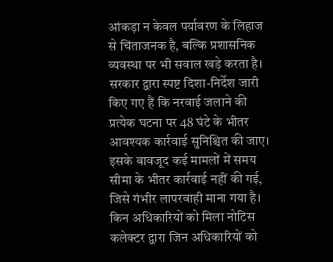आंकड़ा न केवल पर्यावरण के लिहाज से चिंताजनक है, बल्कि प्रशासनिक व्यवस्था पर भी सवाल खड़े करता है।
सरकार द्वारा स्पष्ट दिशा-निर्देश जारी किए गए हैं कि नरवाई जलाने की प्रत्येक घटना पर 48 घंटे के भीतर आवश्यक कार्रवाई सुनिश्चित की जाए। इसके बावजूद कई मामलों में समय सीमा के भीतर कार्रवाई नहीं की गई, जिसे गंभीर लापरवाही माना गया है।
किन अधिकारियों को मिला नोटिस
कलेक्टर द्वारा जिन अधिकारियों को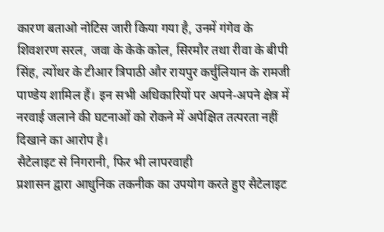कारण बताओ नोटिस जारी किया गया है, उनमें गंगेव के शिवशरण सरल, जवा के केके कोल, सिरमौर तथा रीवा के बीपी सिंह, त्योंथर के टीआर त्रिपाठी और रायपुर कर्चुलियान के रामजी पाण्डेय शामिल हैं। इन सभी अधिकारियों पर अपने-अपने क्षेत्र में नरवाई जलाने की घटनाओं को रोकने में अपेक्षित तत्परता नहीं दिखाने का आरोप है।
सैटेलाइट से निगरानी, फिर भी लापरवाही
प्रशासन द्वारा आधुनिक तकनीक का उपयोग करते हुए सैटेलाइट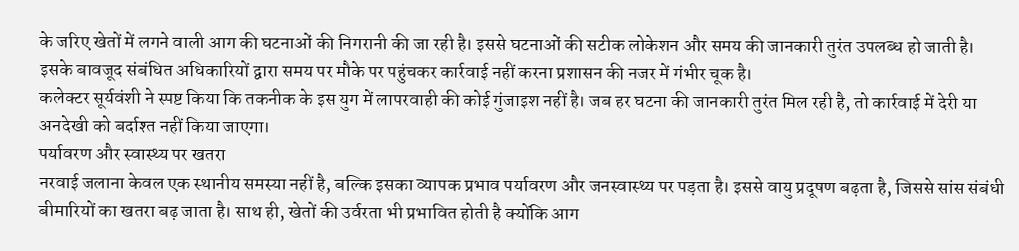के जरिए खेतों में लगने वाली आग की घटनाओं की निगरानी की जा रही है। इससे घटनाओं की सटीक लोकेशन और समय की जानकारी तुरंत उपलब्ध हो जाती है। इसके बावजूद संबंधित अधिकारियों द्वारा समय पर मौके पर पहुंचकर कार्रवाई नहीं करना प्रशासन की नजर में गंभीर चूक है।
कलेक्टर सूर्यवंशी ने स्पष्ट किया कि तकनीक के इस युग में लापरवाही की कोई गुंजाइश नहीं है। जब हर घटना की जानकारी तुरंत मिल रही है, तो कार्रवाई में देरी या अनदेखी को बर्दाश्त नहीं किया जाएगा।
पर्यावरण और स्वास्थ्य पर खतरा
नरवाई जलाना केवल एक स्थानीय समस्या नहीं है, बल्कि इसका व्यापक प्रभाव पर्यावरण और जनस्वास्थ्य पर पड़ता है। इससे वायु प्रदूषण बढ़ता है, जिससे सांस संबंधी बीमारियों का खतरा बढ़ जाता है। साथ ही, खेतों की उर्वरता भी प्रभावित होती है क्योंकि आग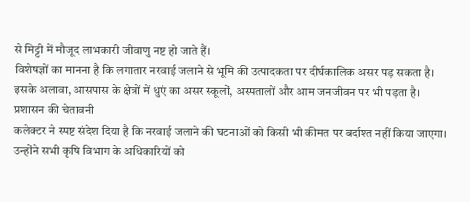से मिट्टी में मौजूद लाभकारी जीवाणु नष्ट हो जाते हैं।
विशेषज्ञों का मानना है कि लगातार नरवाई जलाने से भूमि की उत्पादकता पर दीर्घकालिक असर पड़ सकता है। इसके अलावा, आसपास के क्षेत्रों में धुएं का असर स्कूलों, अस्पतालों और आम जनजीवन पर भी पड़ता है।
प्रशासन की चेतावनी
कलेक्टर ने स्पष्ट संदेश दिया है कि नरवाई जलाने की घटनाओं को किसी भी कीमत पर बर्दाश्त नहीं किया जाएगा। उन्होंने सभी कृषि विभाग के अधिकारियों को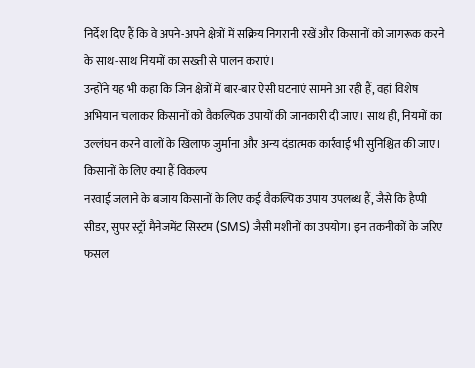निर्देश दिए हैं कि वे अपने-अपने क्षेत्रों में सक्रिय निगरानी रखें और किसानों को जागरूक करने के साथ-साथ नियमों का सख्ती से पालन कराएं।
उन्होंने यह भी कहा कि जिन क्षेत्रों में बार-बार ऐसी घटनाएं सामने आ रही हैं, वहां विशेष अभियान चलाकर किसानों को वैकल्पिक उपायों की जानकारी दी जाए। साथ ही, नियमों का उल्लंघन करने वालों के खिलाफ जुर्माना और अन्य दंडात्मक कार्रवाई भी सुनिश्चित की जाए।
किसानों के लिए क्या हैं विकल्प
नरवाई जलाने के बजाय किसानों के लिए कई वैकल्पिक उपाय उपलब्ध हैं, जैसे कि हैप्पी सीडर, सुपर स्ट्रॉ मैनेजमेंट सिस्टम (SMS) जैसी मशीनों का उपयोग। इन तकनीकों के जरिए फसल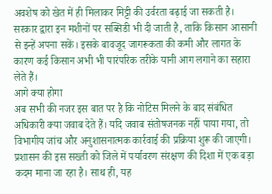अवशेष को खेत में ही मिलाकर मिट्टी की उर्वरता बढ़ाई जा सकती है।
सरकार द्वारा इन मशीनों पर सब्सिडी भी दी जाती है, ताकि किसान आसानी से इन्हें अपना सकें। इसके बावजूद जागरूकता की कमी और लागत के कारण कई किसान अभी भी पारंपरिक तरीके यानी आग लगाने का सहारा लेते हैं।
आगे क्या होगा
अब सभी की नजर इस बात पर है कि नोटिस मिलने के बाद संबंधित अधिकारी क्या जवाब देते हैं। यदि जवाब संतोषजनक नहीं पाया गया, तो विभागीय जांच और अनुशासनात्मक कार्रवाई की प्रक्रिया शुरू की जाएगी।
प्रशासन की इस सख्ती को जिले में पर्यावरण संरक्षण की दिशा में एक बड़ा कदम माना जा रहा है। साथ ही, यह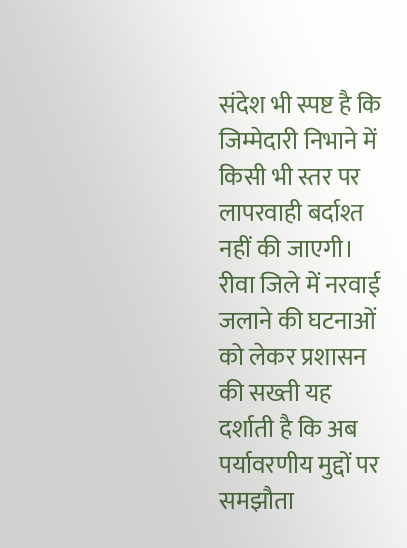संदेश भी स्पष्ट है कि जिम्मेदारी निभाने में किसी भी स्तर पर लापरवाही बर्दाश्त नहीं की जाएगी।
रीवा जिले में नरवाई जलाने की घटनाओं को लेकर प्रशासन की सख्ती यह दर्शाती है कि अब पर्यावरणीय मुद्दों पर समझौता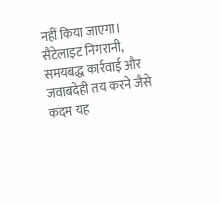नहीं किया जाएगा। सैटेलाइट निगरानी, समयबद्ध कार्रवाई और जवाबदेही तय करने जैसे कदम यह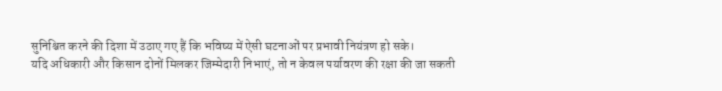सुनिश्चित करने की दिशा में उठाए गए हैं कि भविष्य में ऐसी घटनाओं पर प्रभावी नियंत्रण हो सके।
यदि अधिकारी और किसान दोनों मिलकर जिम्मेदारी निभाएं, तो न केवल पर्यावरण की रक्षा की जा सकती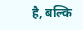है, बल्कि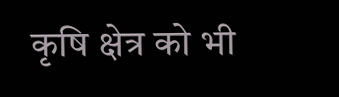कृषि क्षेत्र को भी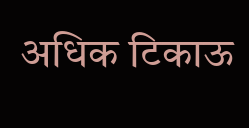अधिक टिकाऊ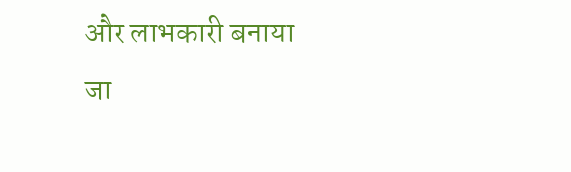और लाभकारी बनाया जा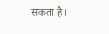सकता है।